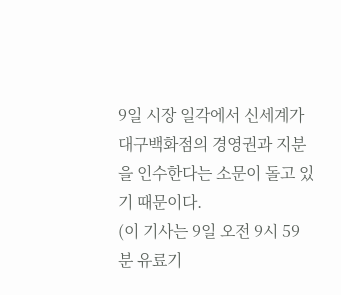9일 시장 일각에서 신세계가 대구백화점의 경영권과 지분을 인수한다는 소문이 돌고 있기 때문이다.
(이 기사는 9일 오전 9시 59분 유료기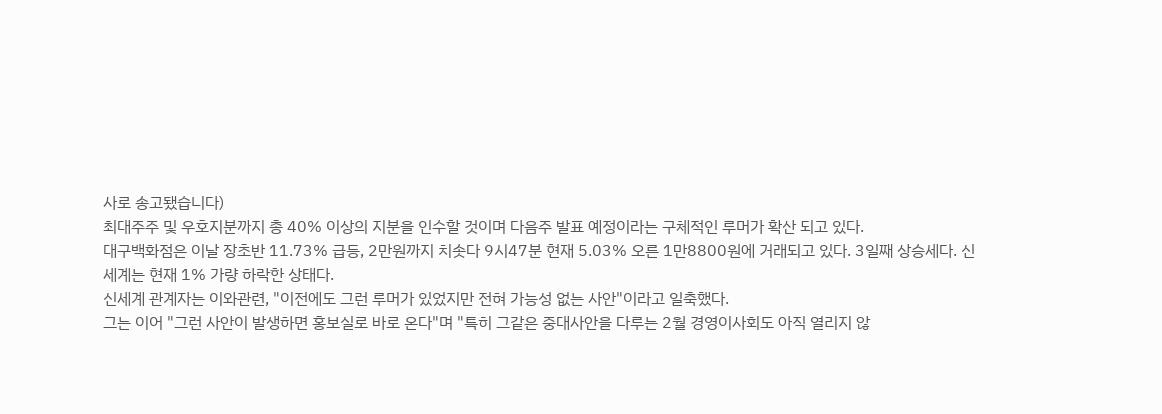사로 송고됐습니다)
최대주주 및 우호지분까지 총 40% 이상의 지분을 인수할 것이며 다음주 발표 예정이라는 구체적인 루머가 확산 되고 있다.
대구백화점은 이날 장초반 11.73% 급등, 2만원까지 치솟다 9시47분 현재 5.03% 오른 1만8800원에 거래되고 있다. 3일째 상승세다. 신세계는 현재 1% 가량 하락한 상태다.
신세계 관계자는 이와관련, "이전에도 그런 루머가 있었지만 전혀 가능성 없는 사안"이라고 일축했다.
그는 이어 "그런 사안이 발생하면 홍보실로 바로 온다"며 "특히 그같은 중대사안을 다루는 2월 경영이사회도 아직 열리지 않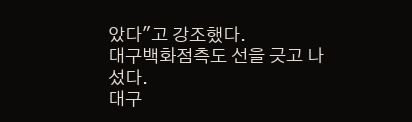았다"고 강조했다.
대구백화점측도 선을 긋고 나섰다.
대구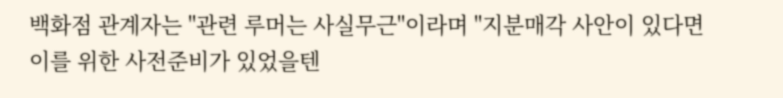백화점 관계자는 "관련 루머는 사실무근"이라며 "지분매각 사안이 있다면 이를 위한 사전준비가 있었을텐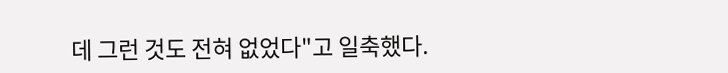데 그런 것도 전혀 없었다"고 일축했다.